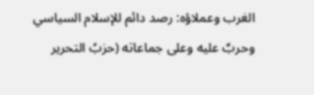الغرب وعملاؤه: رصد دائم للإسلام السياسي وحربٌ عليه وعلى جماعاته (حزبُ التحرير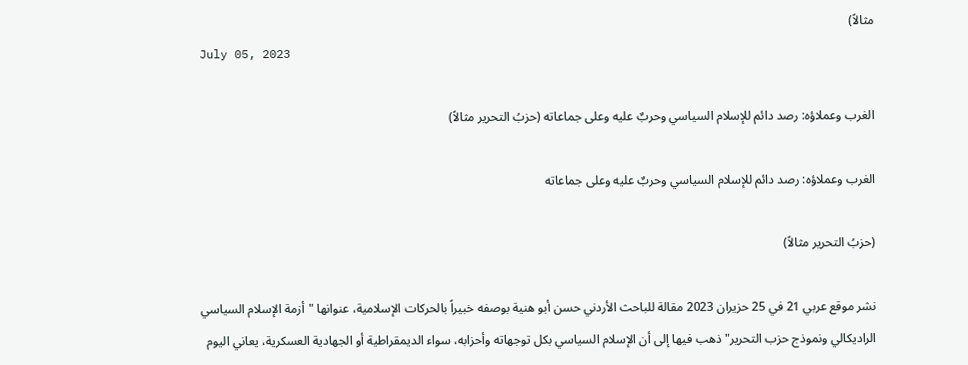مثالاً)
July 05, 2023

الغرب وعملاؤه: رصد دائم للإسلام السياسي وحربٌ عليه وعلى جماعاته (حزبُ التحرير مثالاً)

الغرب وعملاؤه: رصد دائم للإسلام السياسي وحربٌ عليه وعلى جماعاته

(حزبُ التحرير مثالاً)

نشر موقع عربي 21 في 25 حزيران 2023 مقالة للباحث الأردني حسن أبو هنية بوصفه خبيراً بالحركات الإسلامية، عنوانها "أزمة الإسلام السياسي الراديكالي ونموذج حزب التحرير" ذهب فيها إلى أن الإسلام السياسي بكل توجهاته وأحزابه، سواء الديمقراطية أو الجهادية العسكرية، يعاني اليوم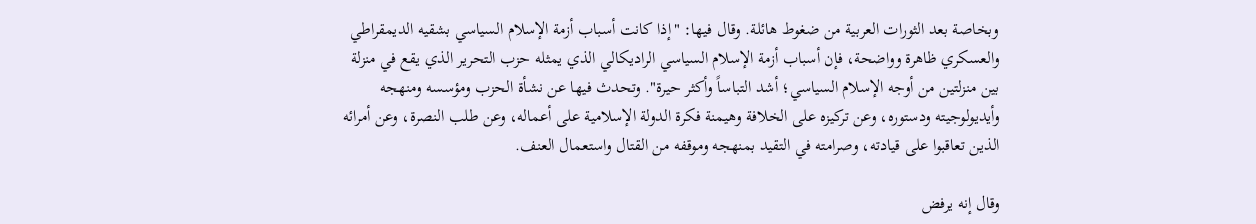وبخاصة بعد الثورات العربية من ضغوط هائلة. وقال فيها: "إذا كانت أسباب أزمة الإسلام السياسي بشقيه الديمقراطي والعسكري ظاهرة وواضحة، فإن أسباب أزمة الإسلام السياسي الراديكالي الذي يمثله حزب التحرير الذي يقع في منزلة بين منزلتين من أوجه الإسلام السياسي؛ أشد التباساً وأكثر حيرة". وتحدث فيها عن نشأة الحزب ومؤسسه ومنهجه وأيديولوجيته ودستوره، وعن تركيزه على الخلافة وهيمنة فكرة الدولة الإسلامية على أعماله، وعن طلب النصرة، وعن أمرائه الذين تعاقبوا على قيادته، وصرامته في التقيد بمنهجه وموقفه من القتال واستعمال العنف.

وقال إنه يرفض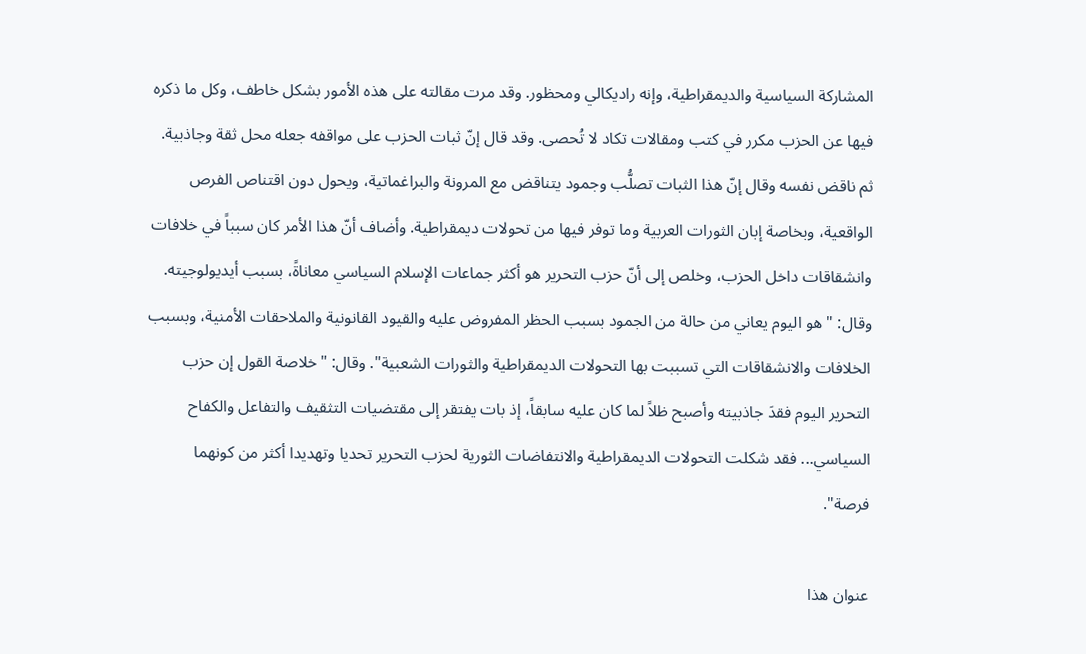المشاركة السياسية والديمقراطية، وإنه راديكالي ومحظور. وقد مرت مقالته على هذه الأمور بشكل خاطف، وكل ما ذكره فيها عن الحزب مكرر في كتب ومقالات تكاد لا تُحصى. وقد قال إنّ ثبات الحزب على مواقفه جعله محل ثقة وجاذبية. ثم ناقض نفسه وقال إنّ هذا الثبات تصلُّب وجمود يتناقض مع المرونة والبراغماتية، ويحول دون اقتناص الفرص الواقعية، وبخاصة إبان الثورات العربية وما توفر فيها من تحولات ديمقراطية. وأضاف أنّ هذا الأمر كان سبباً في خلافات وانشقاقات داخل الحزب، وخلص إلى أنّ حزب التحرير هو أكثر جماعات الإسلام السياسي معاناةً، بسبب أيديولوجيته. وقال: "هو اليوم يعاني من حالة من الجمود بسبب الحظر المفروض عليه والقيود القانونية والملاحقات الأمنية، وبسبب الخلافات والانشقاقات التي تسببت بها التحولات الديمقراطية والثورات الشعبية". وقال: "خلاصة القول إن حزب التحرير اليوم فقدَ جاذبيته وأصبح ظلاً لما كان عليه سابقاً، إذ بات يفتقر إلى مقتضيات التثقيف والتفاعل والكفاح السياسي... فقد شكلت التحولات الديمقراطية والانتفاضات الثورية لحزب التحرير تحديا وتهديدا أكثر من كونهما فرصة".

عنوان هذا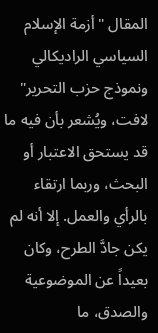المقال "أزمة الإسلام السياسي الراديكالي ونموذج حزب التحرير" لافت، ويُشعر بأن فيه ما قد يستحق الاعتبار أو البحث، وربما ارتقاء بالرأي والعمل. إلا أنه لم يكن جادَّ الطرح، وكان بعيداً عن الموضوعية والصدق، ما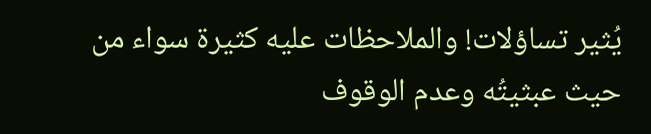يُثير تساؤلات! والملاحظات عليه كثيرة سواء من حيث عبثيتُه وعدم الوقوف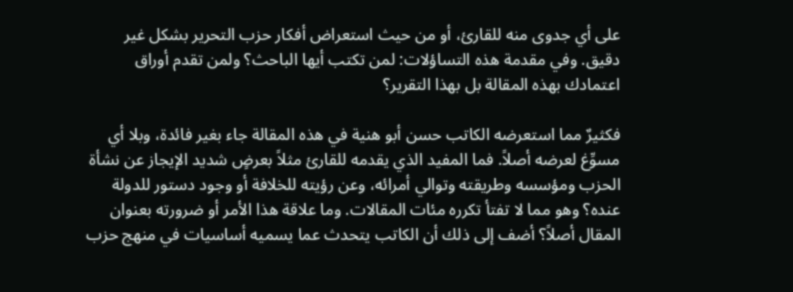على أي جدوى منه للقارئ، أو من حيث استعراض أفكار حزب التحرير بشكل غير دقيق. وفي مقدمة هذه التساؤلات: لمن تكتب أيها الباحث؟ ولمن تقدم أوراق اعتمادك بهذه المقالة بل بهذا التقرير؟

فكثيرٌ مما استعرضه الكاتب حسن أبو هنية في هذه المقالة جاء بغير فائدة، وبلا أي مسوِّغ لعرضه أصلاً. فما المفيد الذي يقدمه للقارئ مثلاً بعرضٍ شديد الإيجاز عن نشأة الحزب ومؤسسه وطريقته وتوالي أمرائه، وعن رؤيته للخلافة أو وجود دستور للدولة عنده؟ وهو مما لا تفتأ تكرره مئات المقالات. وما علاقة هذا الأمر أو ضرورته بعنوان المقال أصلاً؟ أضف إلى ذلك أن الكاتب يتحدث عما يسميه أساسيات في منهج حزب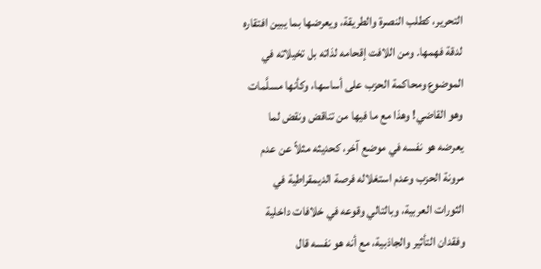التحرير، كطلب النصرة والطريقة، ويعرضها بما يبين افتقاره لدقة فهمها. ومن اللافت إقحامه لذاته بل تخيلاته في الموضوع ومحاكمة الحزب على أساسها، وكأنها مسلَّمات وهو القاضي! وهذا مع ما فيها من تناقض ونقض لما يعرضه هو نفسه في موضع آخر، كحديثه مثلاً عن عدم مرونة الحزب وعدم استغلاله فرصة الديمقراطية في الثورات العربية، وبالتالي وقوعه في خلافات داخلية وفقدان التأثير والجاذبية، مع أنه هو نفسه قال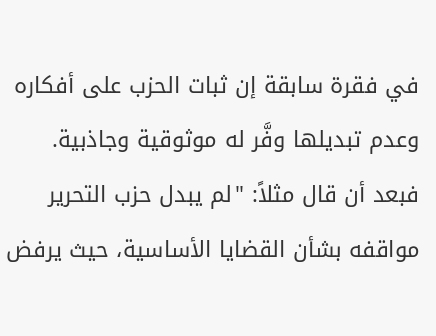في فقرة سابقة إن ثبات الحزب على أفكاره وعدم تبديلها وفَّر له موثوقية وجاذبية. فبعد أن قال مثلاً: "لم يبدل حزب التحرير مواقفه بشأن القضايا الأساسية، حيث يرفض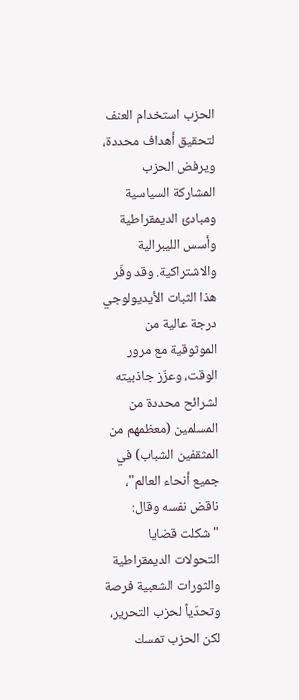الحزب استخدام العنف لتحقيق أهداف محددة، ويرفض الحزب المشاركة السياسية ومبادئ الديمقراطية وأسس الليبرالية والاشتراكية. وقد وفّر هذا الثبات الأيديولوجي درجة عالية من الموثوقية مع مرور الوقت، وعزّز جاذبيته لشرائح محددة من المسلمين (معظمهم من المثقفين الشباب) في جميع أنحاء العالم"، ناقض نفسه وقال: "شكلت قضايا التحولات الديمقراطية والثورات الشعبية فرصة وتحدّياً لحزب التحرير، لكن الحزب تمسك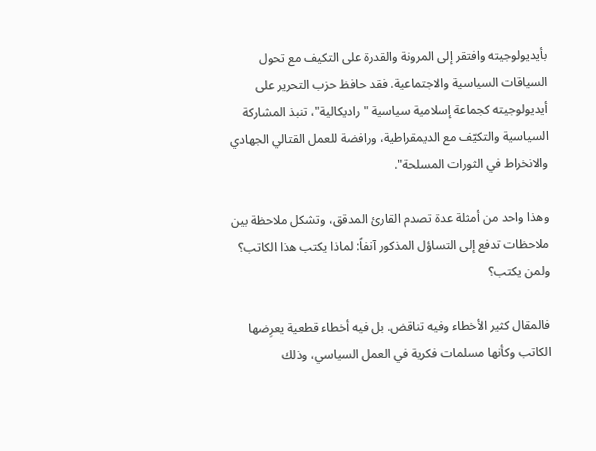بأيديولوجيته وافتقر إلى المرونة والقدرة على التكيف مع تحول السياقات السياسية والاجتماعية. فقد حافظ حزب التحرير على أيديولوجيته كجماعة إسلامية سياسية "راديكالية"، تنبذ المشاركة السياسية والتكيّف مع الديمقراطية، ورافضة للعمل القتالي الجهادي والانخراط في الثورات المسلحة".

وهذا واحد من أمثلة عدة تصدم القارئ المدقق، وتشكل ملاحظة بين ملاحظات تدفع إلى التساؤل المذكور آنفاً: لماذا يكتب هذا الكاتب؟ ولمن يكتب؟

فالمقال كثير الأخطاء وفيه تناقض. بل فيه أخطاء قطعية يعرِضها الكاتب وكأنها مسلمات فكرية في العمل السياسي، وذلك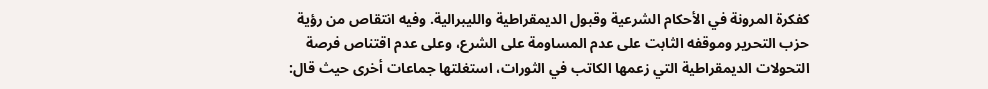كفكرة المرونة في الأحكام الشرعية وقبول الديمقراطية والليبرالية. وفيه انتقاص من رؤية حزب التحرير وموقفه الثابت على عدم المساومة على الشرع، وعلى عدم اقتناص فرصة التحولات الديمقراطية التي زعمها الكاتب في الثورات، استغلتها جماعات أخرى حيث قال: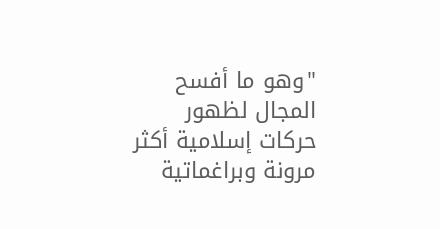"وهو ما أفسح المجال لظهور حركات إسلامية أكثر مرونة وبراغماتية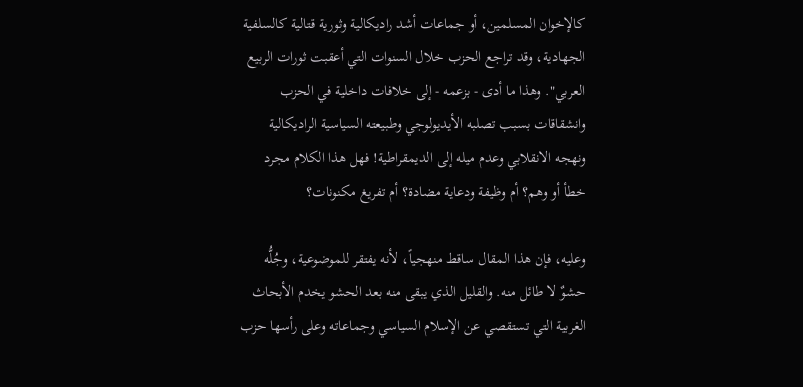كالإخوان المسلمين، أو جماعات أشد راديكالية وثورية قتالية كالسلفية الجهادية، وقد تراجع الحزب خلال السنوات التي أعقبت ثورات الربيع العربي". وهذا ما أدى - بزعمه - إلى خلافات داخلية في الحزب وانشقاقات بسبب تصلبه الأيديولوجي وطبيعته السياسية الراديكالية ونهجه الانقلابي وعدم ميله إلى الديمقراطية! فهل هذا الكلام مجرد خطأ أو وهم؟ أم وظيفة ودعاية مضادة؟ أم تفريغ مكنونات؟

وعليه، فإن هذا المقال ساقط منهجياً، لأنه يفتقر للموضوعية، وجُلُّه حشوٌ لا طائل منه. والقليل الذي يبقى منه بعد الحشو يخدم الأبحاث الغربية التي تستقصي عن الإسلام السياسي وجماعاته وعلى رأسها حزب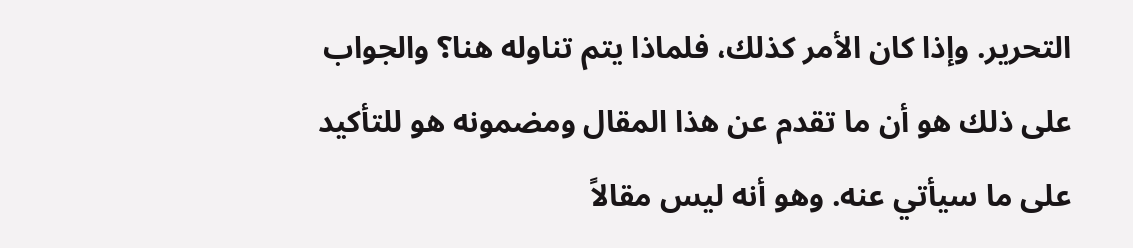التحرير. وإذا كان الأمر كذلك، فلماذا يتم تناوله هنا؟ والجواب على ذلك هو أن ما تقدم عن هذا المقال ومضمونه هو للتأكيد على ما سيأتي عنه. وهو أنه ليس مقالاً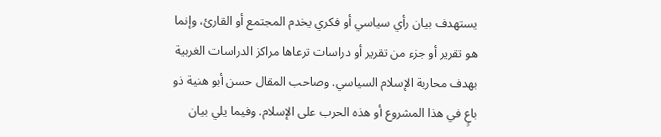يستهدف بيان رأي سياسي أو فكري يخدم المجتمع أو القارئ، وإنما هو تقرير أو جزء من تقرير أو دراسات ترعاها مراكز الدراسات الغربية بهدف محاربة الإسلام السياسي. وصاحب المقال حسن أبو هنية ذو باعٍ في هذا المشروع أو هذه الحرب على الإسلام. وفيما يلي بيان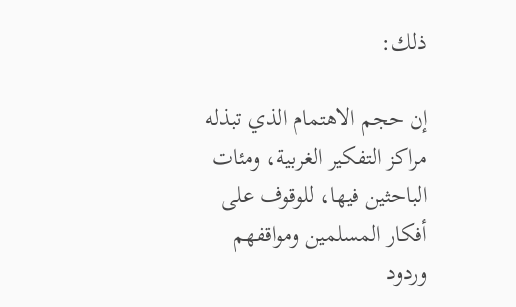ذلك:

إن حجم الاهتمام الذي تبذله مراكز التفكير الغربية، ومئات الباحثين فيها، للوقوف على أفكار المسلمين ومواقفهم وردود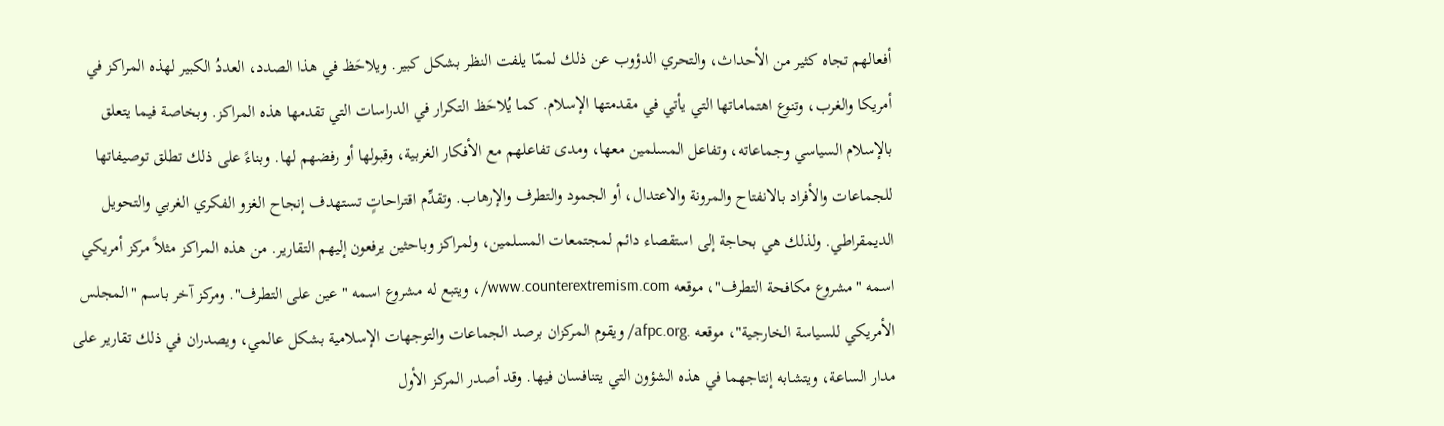أفعالهم تجاه كثير من الأحداث، والتحري الدؤوب عن ذلك لممّا يلفت النظر بشكل كبير. ويلاحَظ في هذا الصدد، العددُ الكبير لهذه المراكز في أمريكا والغرب، وتنوع اهتماماتها التي يأتي في مقدمتها الإسلام. كما يُلاحَظ التكرار في الدراسات التي تقدمها هذه المراكز. وبخاصة فيما يتعلق بالإسلام السياسي وجماعاته، وتفاعل المسلمين معها، ومدى تفاعلهم مع الأفكار الغربية، وقبولها أو رفضهم لها. وبناءً على ذلك تطلق توصيفاتها للجماعات والأفراد بالانفتاح والمرونة والاعتدال، أو الجمود والتطرف والإرهاب. وتقدِّم اقتراحاتٍ تستهدف إنجاح الغزو الفكري الغربي والتحويل الديمقراطي. ولذلك هي بحاجة إلى استقصاء دائم لمجتمعات المسلمين، ولمراكز وباحثين يرفعون إليهم التقارير. من هذه المراكز مثلاً مركز أمريكي اسمه "مشروع مكافحة التطرف"، موقعه www.counterextremism.com/، ويتبع له مشروع اسمه "عين على التطرف". ومركز آخر باسم "المجلس الأمريكي للسياسة الخارجية"، موقعه .afpc.org/ ويقوم المركزان برصد الجماعات والتوجهات الإسلامية بشكل عالمي، ويصدران في ذلك تقارير على مدار الساعة، ويتشابه إنتاجهما في هذه الشؤون التي يتنافسان فيها. وقد أصدر المركز الأول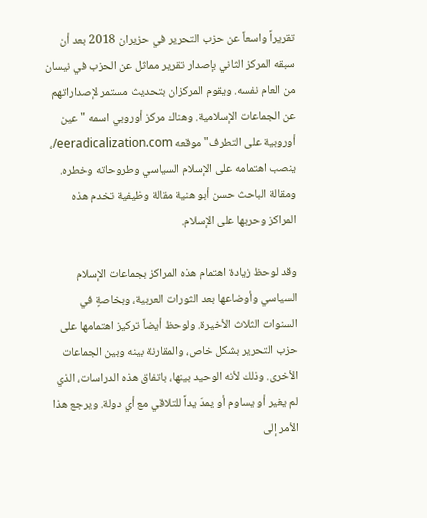تقريراً واسعاً عن حزب التحرير في حزيران 2018 بعد أن سبقه المركز الثاني بإصدار تقرير مماثل عن الحزب في نيسان من العام نفسه. ويقوم المركزان بتحديث مستمر لإصداراتهم عن الجماعات الإسلامية. وهناك مركز أوروبي اسمه "عين أوروبية على التطرف" موقعه eeradicalization.com/، ينصب اهتمامه على الإسلام السياسي وطروحاته وخطره. ومقالة الباحث حسن أبو هنية مقالة وظيفية تخدم هذه المراكز وحربها على الإسلام.

وقد لوحظ زيادة اهتمام هذه المراكز بجماعات الإسلام السياسي وأوضاعها بعد الثورات العربية، وبخاصةٍ في السنوات الثلاث الأخيرة. ولوحظ أيضاً تركيز اهتمامها على حزب التحرير بشكل خاص، والمقارنة بينه وبين الجماعات الأخرى. وذلك لأنه الوحيد بينها، باتفاق هذه الدراسات، الذي لم يغير أو يساوم أو يمدّ يداً للتلاقي مع أي دولة. ويرجع هذا الأمر إلى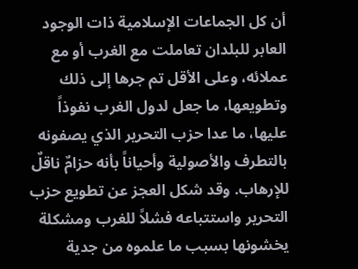أن كل الجماعات الإسلامية ذات الوجود العابر للبلدان تعاملت مع الغرب أو مع عملائه، وعلى الأقل تم جرها إلى ذلك وتطويعها، ما جعل لدول الغرب نفوذاً عليها، ما عدا حزب التحرير الذي يصفونه بالتطرف والأصولية وأحياناً بأنه حزامٌ ناقلٌ للإرهاب. وقد شكل العجز عن تطويع حزب التحرير واستتباعه فشلاً للغرب ومشكلة يخشونها بسبب ما علموه من جدية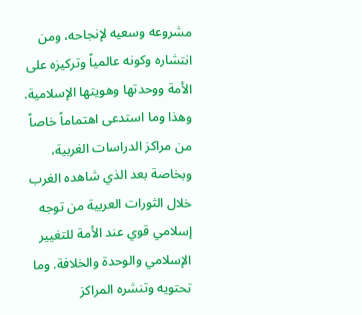مشروعه وسعيه لإنجاحه، ومن انتشاره وكونه عالمياً وتركيزه على الأمة ووحدتها وهويتها الإسلامية. وهذا وما استدعى اهتماماً خاصاً من مراكز الدراسات الغربية، وبخاصة بعد الذي شاهده الغرب خلال الثورات العربية من توجه إسلامي قوي عند الأمة للتغيير الإسلامي والوحدة والخلافة. وما تحتويه وتنشره المراكز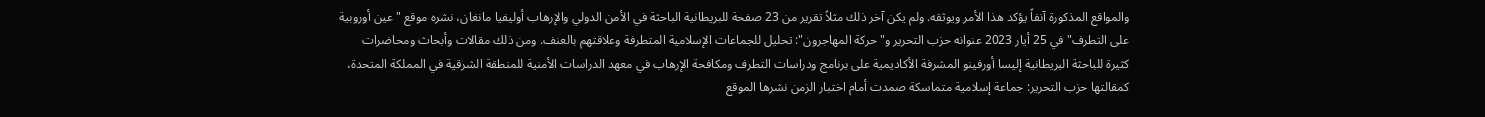والمواقع المذكورة آنفاً يؤكد هذا الأمر ويوثقه. ولم يكن آخر ذلك مثلاً تقرير من 23 صفحة للبريطانية الباحثة في الأمن الدولي والإرهاب أوليفيا مانغان، نشره موقع "عين أوروبية على التطرف" في 25 أيار 2023 عنوانه حزب التحرير و"حركة المهاجرون": تحليل للجماعات الإسلامية المتطرفة وعلاقتهم بالعنف. ومن ذلك مقالات وأبحاث ومحاضرات كثيرة للباحثة البريطانية إليسا أورفينو المشرفة الأكاديمية على برنامج ودراسات التطرف ومكافحة الإرهاب في معهد الدراسات الأمنية للمنطقة الشرقية في المملكة المتحدة، كمقالتها حزب التحرير: جماعة إسلامية متماسكة صمدت أمام اختبار الزمن نشرها الموقع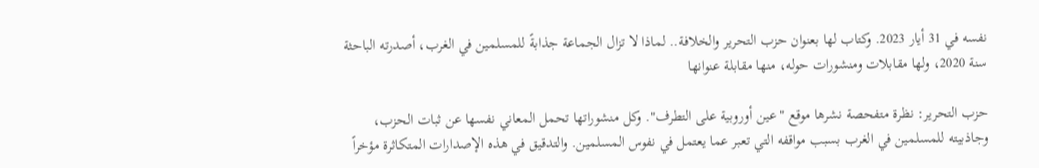نفسه في 31 أيار 2023. وكتاب لها بعنوان حزب التحرير والخلافة.. لماذا لا تزال الجماعة جذابةً للمسلمين في الغرب، أصدرته الباحثة سنة 2020، ولها مقابلات ومنشورات حوله، منها مقابلة عنوانها

حزب التحرير: نظرة متفحصة نشرها موقع "عين أوروبية على التطرف". وكل منشوراتها تحمل المعاني نفسها عن ثبات الحزب، وجاذبيته للمسلمين في الغرب بسبب مواقفه التي تعبر عما يعتمل في نفوس المسلمين. والتدقيق في هذه الإصدارات المتكاثرة مؤخراً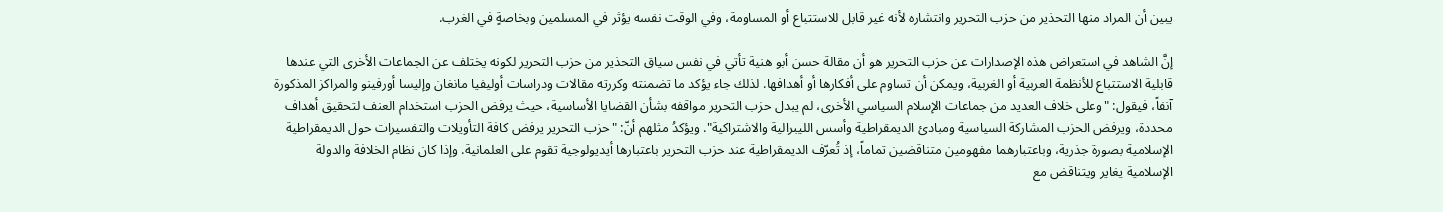يبين أن المراد منها التحذير من حزب التحرير وانتشاره لأنه غير قابل للاستتباع أو المساومة، وفي الوقت نفسه يؤثر في المسلمين وبخاصةٍ في الغرب.

إنَّ الشاهد في استعراض هذه الإصدارات عن حزب التحرير هو أن مقالة حسن أبو هنية تأتي في نفس سياق التحذير من حزب التحرير لكونه يختلف عن الجماعات الأخرى التي عندها قابلية الاستتباع للأنظمة العربية أو الغربية، ويمكن أن تساوم على أفكارها أو أهدافها. لذلك جاء يؤكد ما تضمنته وكررته مقالات ودراسات أوليفيا مانغان وإليسا أورفينو والمراكز المذكورة آنفاً، فيقول: "وعلى خلاف العديد من جماعات الإسلام السياسي الأخرى، لم يبدل حزب التحرير مواقفه بشأن القضايا الأساسية، حيث يرفض الحزب استخدام العنف لتحقيق أهداف محددة، ويرفض الحزب المشاركة السياسية ومبادئ الديمقراطية وأسس الليبرالية والاشتراكية". ويؤكدُ مثلهم أنّ: "حزب التحرير يرفض كافة التأويلات والتفسيرات حول الديمقراطية الإسلامية بصورة جذرية، وباعتبارهما مفهومين متناقضين تماماً، إذ تُعرّف الديمقراطية عند حزب التحرير باعتبارها أيديولوجية تقوم على العلمانية. وإذا كان نظام الخلافة والدولة الإسلامية يغاير ويتناقض مع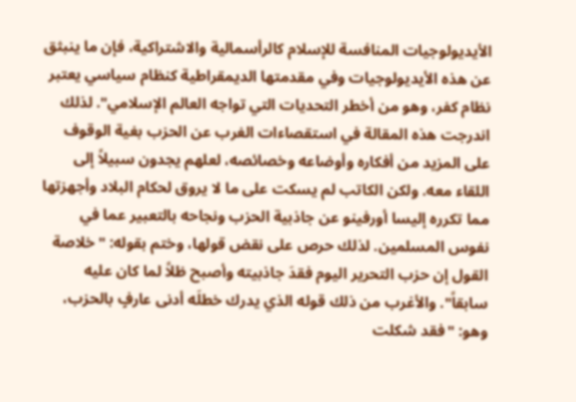الأيديولوجيات المنافسة للإسلام كالرأسمالية والاشتراكية، فإن ما ينبثق عن هذه الأيديولوجيات وفي مقدمتها الديمقراطية كنظام سياسي يعتبر نظام كفر، وهو من أخطر التحديات التي تواجه العالم الإسلامي". لذلك اندرجت هذه المقالة في استقصاءات الغرب عن الحزب بغية الوقوف على المزيد من أفكاره وأوضاعه وخصائصه، لعلهم يجدون سبيلاً إلى اللقاء معه. ولكن الكاتب لم يسكت على ما لا يروق لحكام البلاد وأجهزتها مما تكرره إليسا أورفينو عن جاذبية الحزب ونجاحه بالتعبير عما في نفوس المسلمين. لذلك حرص على نقض قولها، وختم بقوله: "خلاصة القول إن حزب التحرير اليوم فقدَ جاذبيته وأصبح ظلاً لما كان عليه سابقاً". والأغرب من ذلك قوله الذي يدرك خطلَه أدنى عارفٍ بالحزب، وهو: "فقد شكلت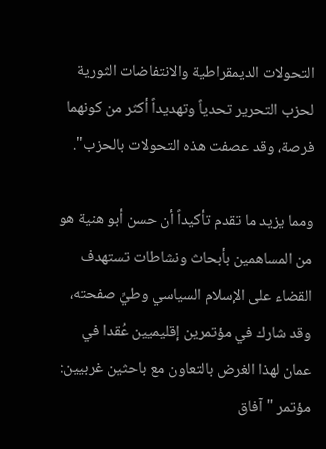التحولات الديمقراطية والانتفاضات الثورية لحزب التحرير تحدياً وتهديداً أكثر من كونهما فرصة، وقد عصفت هذه التحولات بالحزب".

ومما يزيد ما تقدم تأكيداً أن حسن أبو هنية هو من المساهمين بأبحاث ونشاطات تستهدف القضاء على الإسلام السياسي وطيِّ صفحته، وقد شارك في مؤتمرين إقليميين عُقدا في عمان لهذا الغرض بالتعاون مع باحثين غربيين: مؤتمر "آفاق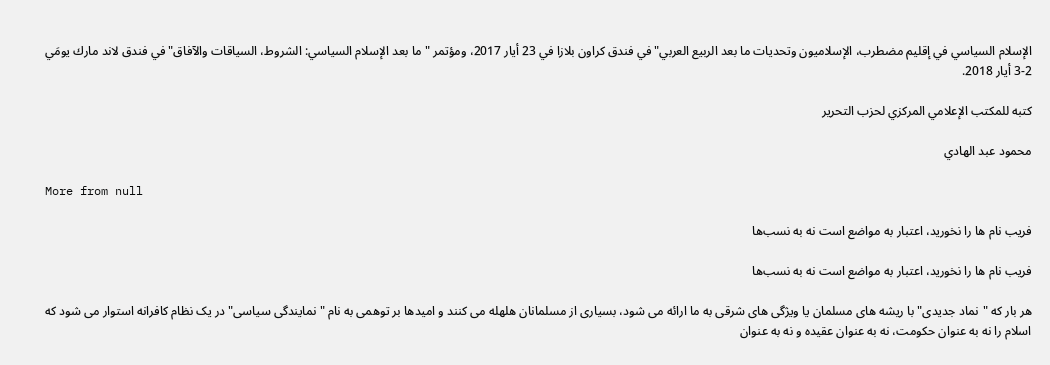الإسلام السياسي في إقليم مضطرب، الإسلاميون وتحديات ما بعد الربيع العربي" في فندق كراون بلازا في 23 أيار 2017، ومؤتمر "ما بعد الإسلام السياسي: الشروط، السياقات والآفاق" في فندق لاند مارك يومَي 2-3 أيار 2018.

كتبه للمكتب الإعلامي المركزي لحزب التحرير

محمود عبد الهادي

More from null

فریب نام ها را نخورید، اعتبار به مواضع است نه به نسب‌ها

فریب نام ها را نخورید، اعتبار به مواضع است نه به نسب‌ها

هر بار که "نماد جدیدی" با ریشه های مسلمان یا ویژگی های شرقی به ما ارائه می شود، بسیاری از مسلمانان هلهله می کنند و امیدها بر توهمی به نام "نمایندگی سیاسی" در یک نظام کافرانه استوار می شود که اسلام را نه به عنوان حکومت، نه به عنوان عقیده و نه به عنوان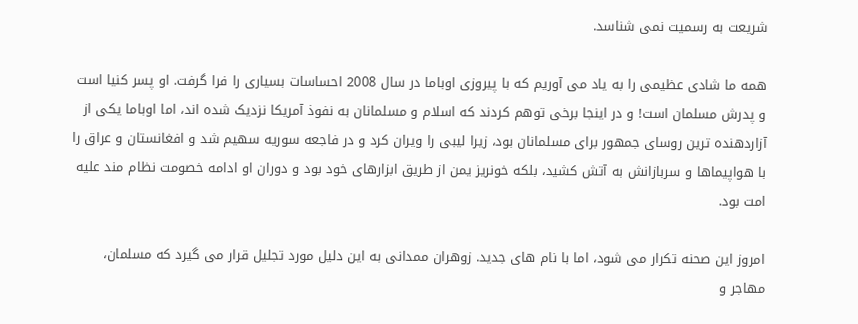شریعت به رسمیت نمی شناسد.

همه ما شادی عظیمی را به یاد می آوریم که با پیروزی اوباما در سال 2008 احساسات بسیاری را فرا گرفت. او پسر کنیا است و پدرش مسلمان است! و در اینجا برخی توهم کردند که اسلام و مسلمانان به نفوذ آمریکا نزدیک شده اند، اما اوباما یکی از آزاردهنده ترین روسای جمهور برای مسلمانان بود، زیرا لیبی را ویران کرد و در فاجعه سوریه سهیم شد و افغانستان و عراق را با هواپیماها و سربازانش به آتش کشید، بلکه خونریز یمن از طریق ابزارهای خود بود و دوران او ادامه خصومت نظام مند علیه امت بود.

امروز این صحنه تکرار می شود، اما با نام های جدید. زوهران ممدانی به این دلیل مورد تجلیل قرار می گیرد که مسلمان، مهاجر و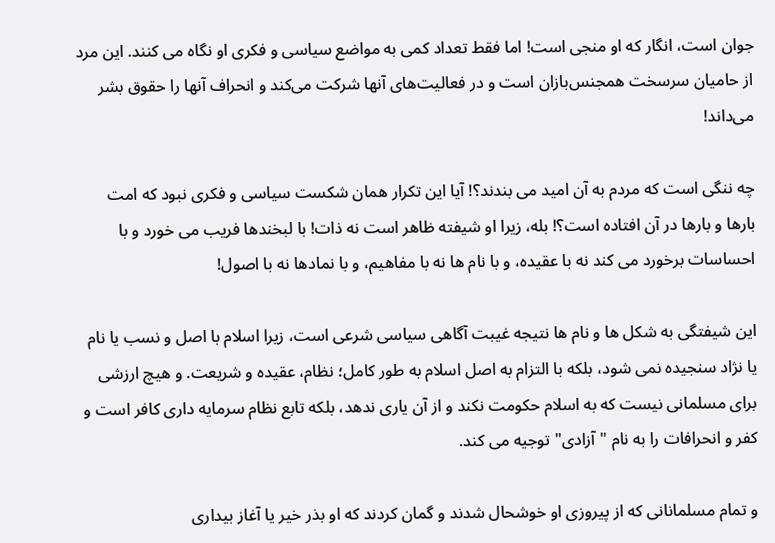جوان است، انگار که او منجی است! اما فقط تعداد کمی به مواضع سیاسی و فکری او نگاه می کنند. این مرد از حامیان سرسخت همجنس‌بازان است و در فعالیت‌های آنها شرکت می‌کند و انحراف آنها را حقوق بشر می‌داند!

چه ننگی است که مردم به آن امید می بندند؟! آیا این تکرار همان شکست سیاسی و فکری نبود که امت بارها و بارها در آن افتاده است؟! بله، زیرا او شیفته ظاهر است نه ذات! با لبخندها فریب می خورد و با احساسات برخورد می کند نه با عقیده، و با نام ها نه با مفاهیم، و با نمادها نه با اصول!

این شیفتگی به شکل ها و نام ها نتیجه غیبت آگاهی سیاسی شرعی است، زیرا اسلام با اصل و نسب یا نام یا نژاد سنجیده نمی شود، بلکه با التزام به اصل اسلام به طور کامل؛ نظام، عقیده و شریعت. و هیچ ارزشی برای مسلمانی نیست که به اسلام حکومت نکند و از آن یاری ندهد، بلکه تابع نظام سرمایه داری کافر است و کفر و انحرافات را به نام "آزادی" توجیه می کند.

و تمام مسلمانانی که از پیروزی او خوشحال شدند و گمان کردند که او بذر خیر یا آغاز بیداری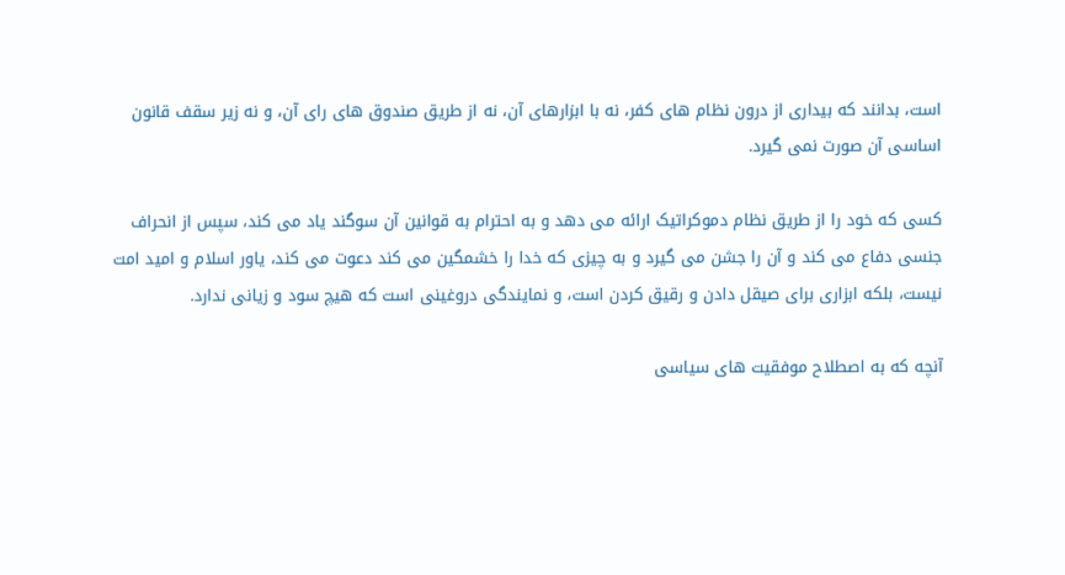است، بدانند که بیداری از درون نظام های کفر، نه با ابزارهای آن، نه از طریق صندوق های رای آن، و نه زیر سقف قانون اساسی آن صورت نمی گیرد.

کسی که خود را از طریق نظام دموکراتیک ارائه می دهد و به احترام به قوانین آن سوگند یاد می کند، سپس از انحراف جنسی دفاع می کند و آن را جشن می گیرد و به چیزی که خدا را خشمگین می کند دعوت می کند، یاور اسلام و امید امت نیست، بلکه ابزاری برای صیقل دادن و رقیق کردن است، و نمایندگی دروغینی است که هیچ سود و زیانی ندارد.

آنچه که به اصطلاح موفقیت های سیاسی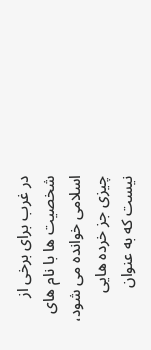در غرب برای برخی از شخصیت ها با نام های اسلامی خوانده می شود، چیزی جز خرده هایی نیست که به عنوان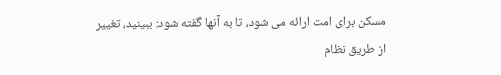مسکن برای امت ارائه می شود، تا به آنها گفته شود: ببینید، تغییر از طریق نظام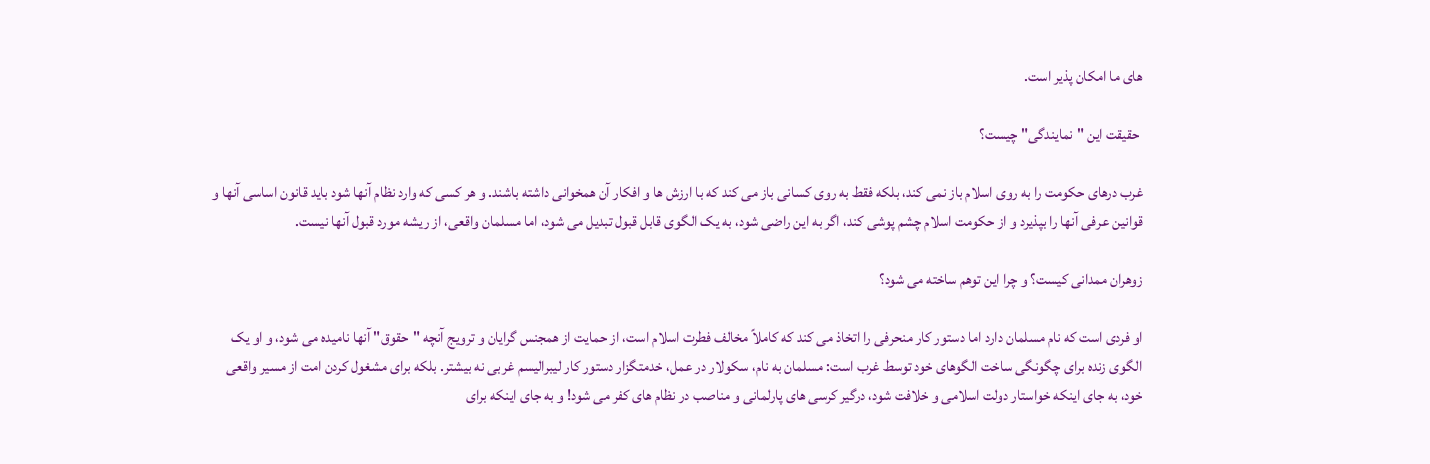های ما امکان پذیر است.

 حقیقت این "نمایندگی" چیست؟

غرب درهای حکومت را به روی اسلام باز نمی کند، بلکه فقط به روی کسانی باز می کند که با ارزش ها و افکار آن همخوانی داشته باشند. و هر کسی که وارد نظام آنها شود باید قانون اساسی آنها و قوانین عرفی آنها را بپذیرد و از حکومت اسلام چشم پوشی کند، اگر به این راضی شود، به یک الگوی قابل قبول تبدیل می شود، اما مسلمان واقعی، از ریشه مورد قبول آنها نیست.

زوهران ممدانی کیست؟ و چرا این توهم ساخته می شود؟

او فردی است که نام مسلمان دارد اما دستور کار منحرفی را اتخاذ می کند که کاملاً مخالف فطرت اسلام است، از حمایت از همجنس گرایان و ترویج آنچه "حقوق" آنها نامیده می شود، و او یک الگوی زنده برای چگونگی ساخت الگوهای خود توسط غرب است: مسلمان به نام، سکولار در عمل، خدمتگزار دستور کار لیبرالیسم غربی نه بیشتر. بلکه برای مشغول کردن امت از مسیر واقعی خود، به جای اینکه خواستار دولت اسلامی و خلافت شود، درگیر کرسی های پارلمانی و مناصب در نظام های کفر می شود! و به جای اینکه برای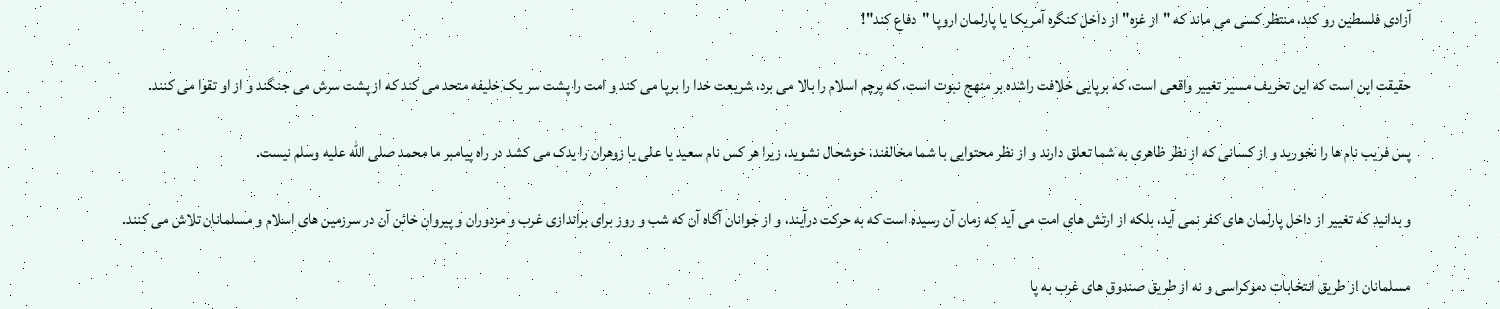آزادی فلسطین رو کند، منتظر کسی می ماند که "از غزه" از داخل کنگره آمریکا یا پارلمان اروپا "دفاع کند"!

حقیقت این است که این تحریف مسیر تغییر واقعی است، که برپایی خلافت راشده بر منهج نبوت است، که پرچم اسلام را بالا می برد، شریعت خدا را برپا می کند و امت را پشت سر یک خلیفه متحد می کند که از پشت سرش می جنگند و از او تقوا می کنند.

پس فریب نام ها را نخورید و از کسانی که از نظر ظاهری به شما تعلق دارند و از نظر محتوایی با شما مخالفند، خوشحال نشوید، زیرا هر کس نام سعید یا علی یا زوهران را یدک می کشد در راه پیامبر ما محمد صلى الله عليه وسلم نیست.

و بدانید که تغییر از داخل پارلمان های کفر نمی آید، بلکه از ارتش های امت می آید که زمان آن رسیده است که به حرکت درآیند، و از جوانان آگاه آن که شب و روز برای براندازی غرب و مزدوران و پیروان خائن آن در سرزمین های اسلام و مسلمانان تلاش می کنند.

مسلمانان از طریق انتخابات دموکراسی و نه از طریق صندوق های غرب به پا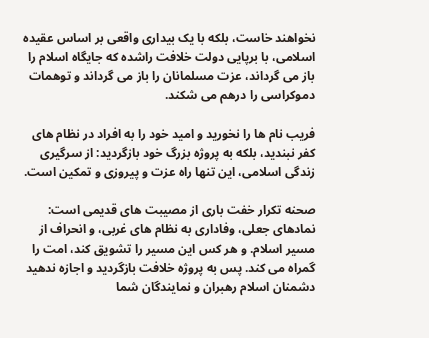نخواهند خاست، بلکه با یک بیداری واقعی بر اساس عقیده اسلامی، با برپایی دولت خلافت راشده که جایگاه اسلام را باز می گرداند، عزت مسلمانان را باز می گرداند و توهمات دموکراسی را درهم می شکند.

فریب نام ها را نخورید و امید خود را به افراد در نظام های کفر نبندید، بلکه به پروژه بزرگ خود بازگردید: از سرگیری زندگی اسلامی، این تنها راه عزت و پیروزی و تمکین است.

صحنه تکرار خفت باری از مصیبت های قدیمی است: نمادهای جعلی، وفاداری به نظام های غربی، و انحراف از مسیر اسلام. و هر کس این مسیر را تشویق کند، امت را گمراه می کند. پس به پروژه خلافت بازگردید و اجازه ندهید دشمنان اسلام رهبران و نمایندگان شما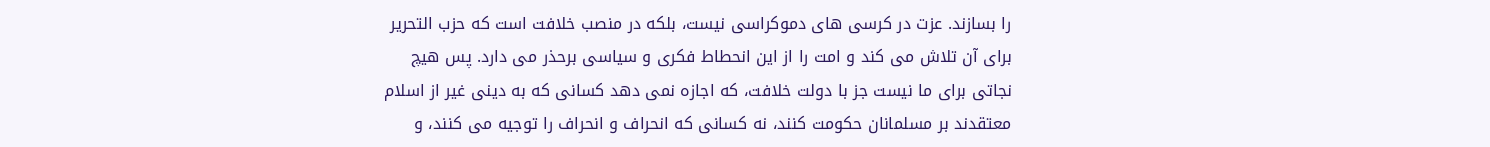را بسازند. عزت در کرسی های دموکراسی نیست، بلکه در منصب خلافت است که حزب التحریر برای آن تلاش می کند و امت را از این انحطاط فکری و سیاسی برحذر می دارد. پس هیچ نجاتی برای ما نیست جز با دولت خلافت، که اجازه نمی دهد کسانی که به دینی غیر از اسلام معتقدند بر مسلمانان حکومت کنند، نه کسانی که انحراف و انحراف را توجیه می کنند، و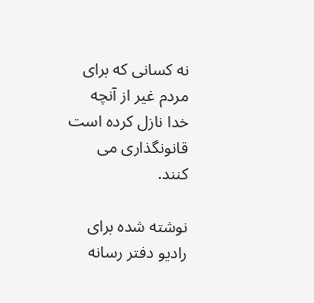نه کسانی که برای مردم غیر از آنچه خدا نازل کرده است قانونگذاری می کنند.

نوشته شده برای رادیو دفتر رسانه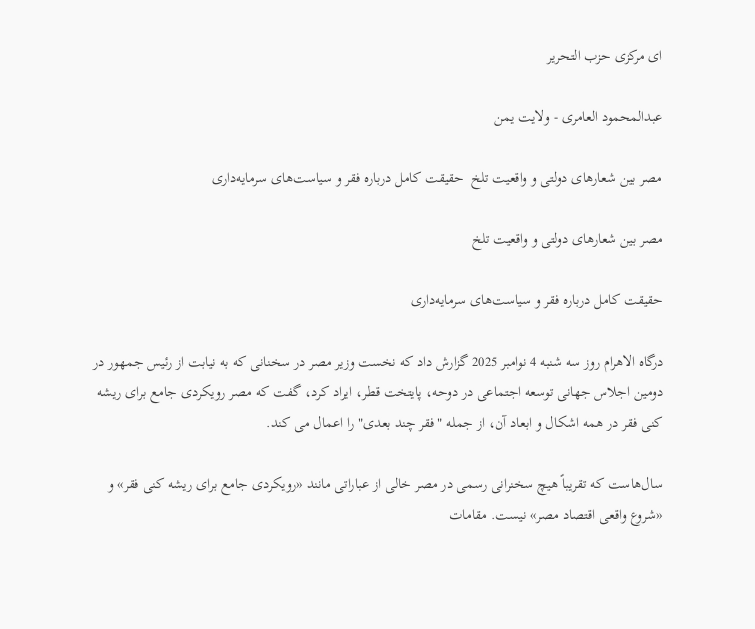ای مرکزی حزب التحریر

عبدالمحمود العامری - ولایت یمن

مصر بین شعارهای دولتی و واقعیت تلخ  حقیقت کامل درباره فقر و سیاست‌های سرمایه‌داری

مصر بین شعارهای دولتی و واقعیت تلخ

حقیقت کامل درباره فقر و سیاست‌های سرمایه‌داری

درگاه الاهرام روز سه شنبه 4 نوامبر 2025 گزارش داد که نخست وزیر مصر در سخنانی که به نیابت از رئیس جمهور در دومین اجلاس جهانی توسعه اجتماعی در دوحه، پایتخت قطر، ایراد کرد، گفت که مصر رویکردی جامع برای ریشه کنی فقر در همه اشکال و ابعاد آن، از جمله "فقر چند بعدی" را اعمال می کند.

سال‌هاست که تقریباً هیچ سخنرانی رسمی در مصر خالی از عباراتی مانند «رویکردی جامع برای ریشه کنی فقر» و «شروع واقعی اقتصاد مصر» نیست. مقامات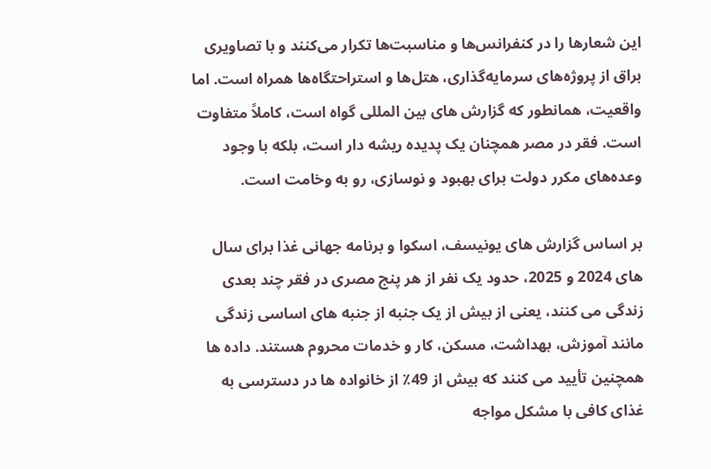این شعارها را در کنفرانس‌ها و مناسبت‌ها تکرار می‌کنند و با تصاویری براق از پروژه‌های سرمایه‌گذاری، هتل‌ها و استراحتگاه‌ها همراه است. اما واقعیت، همانطور که گزارش های بین المللی گواه است، کاملاً متفاوت است. فقر در مصر همچنان یک پدیده ریشه دار است، بلکه با وجود وعده‌های مکرر دولت برای بهبود و نوسازی، رو به وخامت است.

بر اساس گزارش های یونیسف، اسکوا و برنامه جهانی غذا برای سال های 2024 و 2025، حدود یک نفر از هر پنج مصری در فقر چند بعدی زندگی می کنند، یعنی از بیش از یک جنبه از جنبه های اساسی زندگی مانند آموزش، بهداشت، مسکن، کار و خدمات محروم هستند. داده ها همچنین تأیید می کنند که بیش از 49٪ از خانواده ها در دسترسی به غذای کافی با مشکل مواجه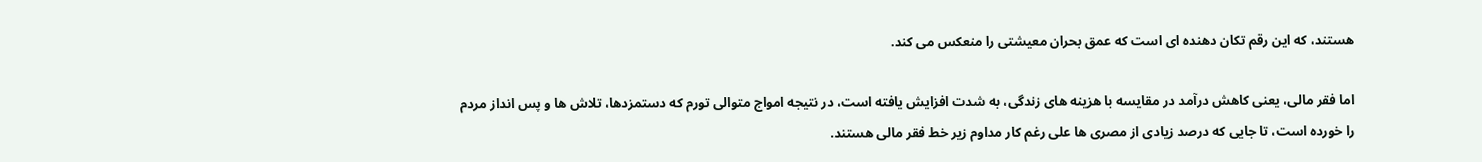هستند، که این رقم تکان دهنده ای است که عمق بحران معیشتی را منعکس می کند.

اما فقر مالی، یعنی کاهش درآمد در مقایسه با هزینه های زندگی، به شدت افزایش یافته است، در نتیجه امواج متوالی تورم که دستمزدها، تلاش ها و پس انداز مردم را خورده است، تا جایی که درصد زیادی از مصری ها علی رغم کار مداوم زیر خط فقر مالی هستند.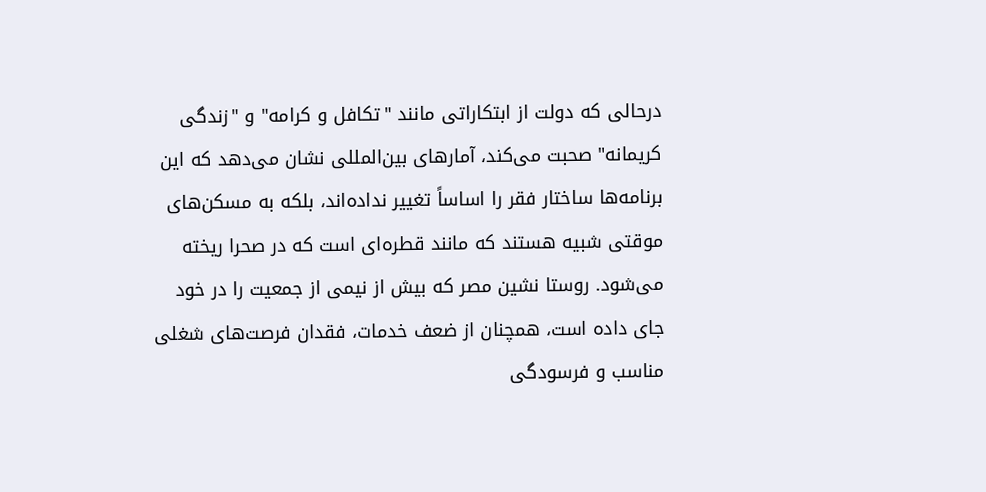درحالی که دولت از ابتکاراتی مانند "تکافل و کرامه" و "زندگی کریمانه" صحبت می‌کند، آمارهای بین‌المللی نشان می‌دهد که این برنامه‌ها ساختار فقر را اساساً تغییر نداده‌اند، بلکه به مسکن‌های موقتی شبیه هستند که مانند قطره‌ای است که در صحرا ریخته می‌شود. روستا نشین مصر که بیش از نیمی از جمعیت را در خود جای داده است، همچنان از ضعف خدمات، فقدان فرصت‌های شغلی مناسب و فرسودگی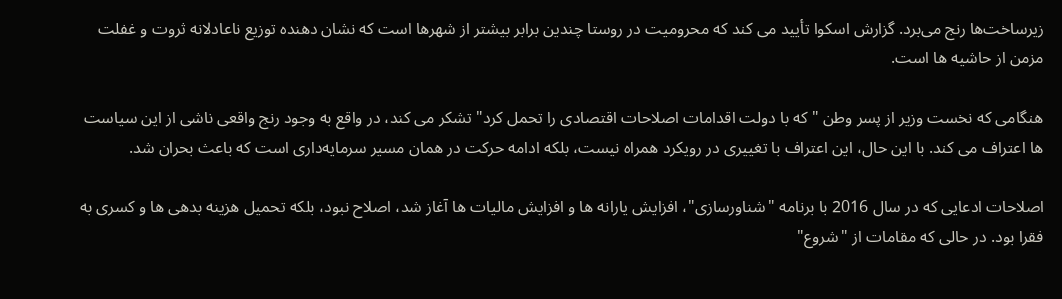زیرساخت‌ها رنج می‌برد. گزارش اسکوا تأیید می کند که محرومیت در روستا چندین برابر بیشتر از شهرها است که نشان دهنده توزیع ناعادلانه ثروت و غفلت مزمن از حاشیه ها است.

هنگامی که نخست وزیر از پسر وطن "که با دولت اقدامات اصلاحات اقتصادی را تحمل کرد" تشکر می کند، در واقع به وجود رنج واقعی ناشی از این سیاست ها اعتراف می کند. با این حال، این اعتراف با تغییری در رویکرد همراه نیست، بلکه ادامه حرکت در همان مسیر سرمایه‌داری است که باعث بحران شد.

اصلاحات ادعایی که در سال 2016 با برنامه "شناورسازی"، افزایش یارانه ها و افزایش مالیات ها آغاز شد، اصلاح نبود، بلکه تحمیل هزینه بدهی ها و کسری به فقرا بود. در حالی که مقامات از "شروع"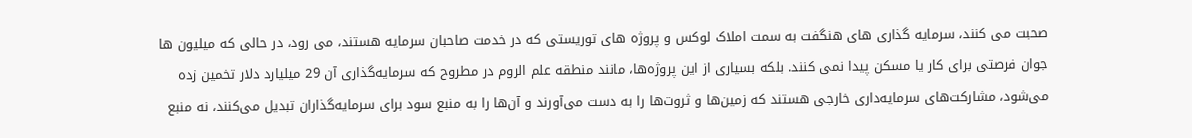صحبت می کنند، سرمایه گذاری های هنگفت به سمت املاک لوکس و پروژه های توریستی که در خدمت صاحبان سرمایه هستند، می رود، در حالی که میلیون ها جوان فرصتی برای کار یا مسکن پیدا نمی کنند. بلکه بسیاری از این پروژه‌ها، مانند منطقه علم الروم در مطروح که سرمایه‌گذاری آن 29 میلیارد دلار تخمین زده می‌شود، مشارکت‌های سرمایه‌داری خارجی هستند که زمین‌ها و ثروت‌ها را به دست می‌آورند و آن‌ها را به منبع سود برای سرمایه‌گذاران تبدیل می‌کنند، نه منبع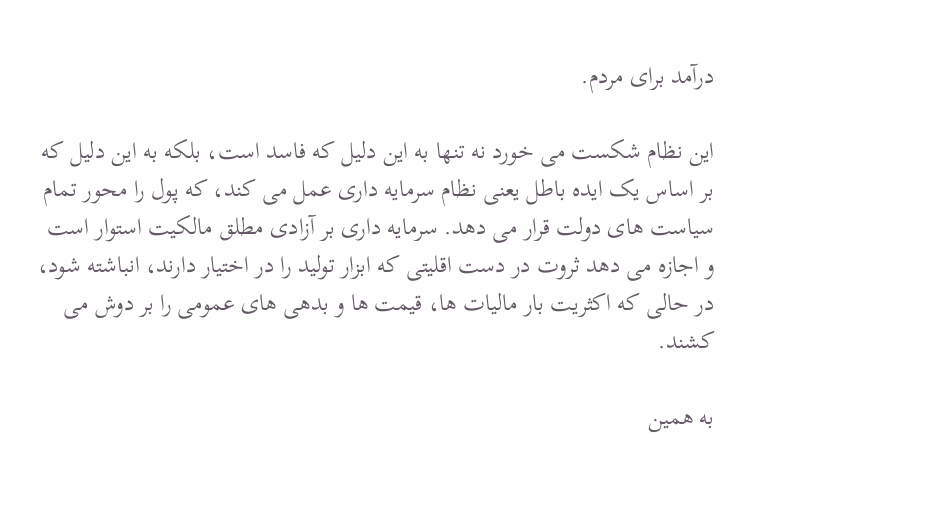درآمد برای مردم.

این نظام شکست می خورد نه تنها به این دلیل که فاسد است، بلکه به این دلیل که بر اساس یک ایده باطل یعنی نظام سرمایه داری عمل می کند، که پول را محور تمام سیاست های دولت قرار می دهد. سرمایه داری بر آزادی مطلق مالکیت استوار است و اجازه می دهد ثروت در دست اقلیتی که ابزار تولید را در اختیار دارند، انباشته شود، در حالی که اکثریت بار مالیات ها، قیمت ها و بدهی های عمومی را بر دوش می کشند.

به همین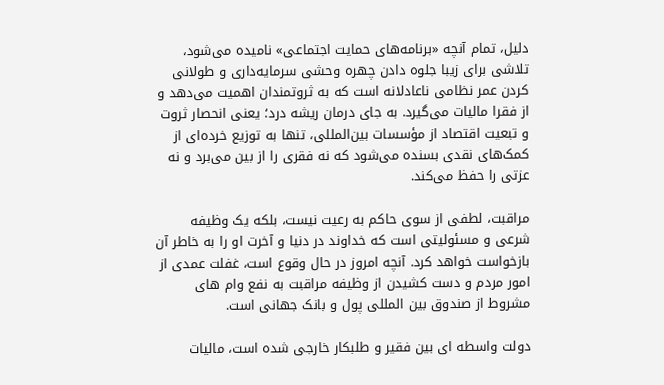دلیل، تمام آنچه «برنامه‌های حمایت اجتماعی» نامیده می‌شود، تلاشی برای زیبا جلوه دادن چهره وحشی سرمایه‌داری و طولانی کردن عمر نظامی ناعادلانه است که به ثروتمندان اهمیت می‌دهد و از فقرا مالیات می‌گیرد. به جای درمان ریشه درد؛ یعنی انحصار ثروت و تبعیت اقتصاد از مؤسسات بین‌المللی، تنها به توزیع خرده‌ای از کمک‌های نقدی بسنده می‌شود که نه فقری را از بین می‌برد و نه عزتی را حفظ می‌کند.

مراقبت، لطفی از سوی حاکم به رعیت نیست، بلکه یک وظیفه شرعی و مسئولیتی است که خداوند در دنیا و آخرت او را به خاطر آن بازخواست خواهد کرد. آنچه امروز در حال وقوع است، غفلت عمدی از امور مردم و دست کشیدن از وظیفه مراقبت به نفع وام های مشروط از صندوق بین المللی پول و بانک جهانی است.

دولت واسطه ای بین فقیر و طلبکار خارجی شده است، مالیات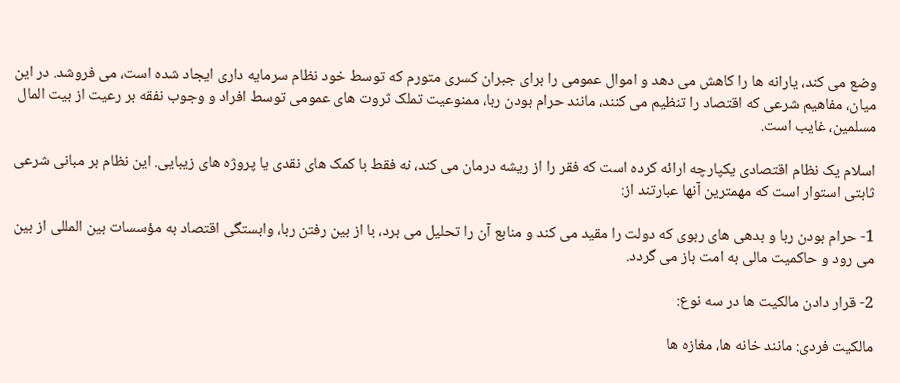وضع می کند، یارانه ها را کاهش می دهد و اموال عمومی را برای جبران کسری متورم که توسط خود نظام سرمایه داری ایجاد شده است، می فروشد. در این میان، مفاهیم شرعی که اقتصاد را تنظیم می کنند، مانند حرام بودن ربا، ممنوعیت تملک ثروت های عمومی توسط افراد و وجوب نفقه بر رعیت از بیت المال مسلمین، غایب است.

اسلام یک نظام اقتصادی یکپارچه ارائه کرده است که فقر را از ریشه درمان می کند، نه فقط با کمک های نقدی یا پروژه های زیبایی. این نظام بر مبانی شرعی ثابتی استوار است که مهمترین آنها عبارتند از:

1- حرام بودن ربا و بدهی های ربوی که دولت را مقید می کند و منابع آن را تحلیل می برد، با از بین رفتن ربا، وابستگی اقتصاد به مؤسسات بین المللی از بین می رود و حاکمیت مالی به امت باز می گردد.

2- قرار دادن مالکیت ها در سه نوع:

مالکیت فردی: مانند خانه ها، مغازه ها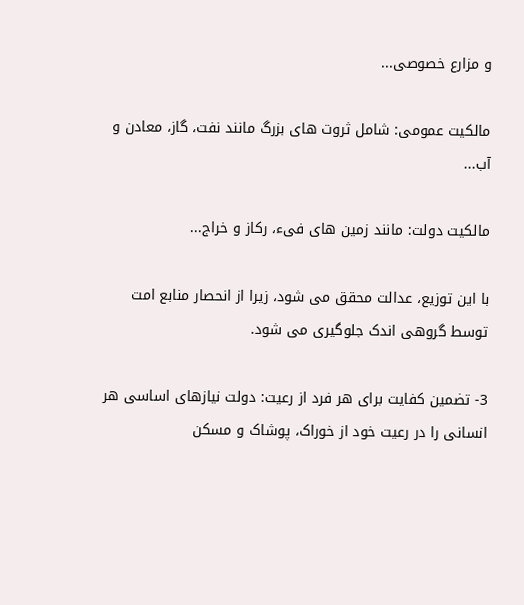و مزارع خصوصی...

مالکیت عمومی: شامل ثروت های بزرگ مانند نفت، گاز، معادن و آب...

مالکیت دولت: مانند زمین های فیء، رکاز و خراج...

با این توزیع، عدالت محقق می شود، زیرا از انحصار منابع امت توسط گروهی اندک جلوگیری می شود.

3- تضمین کفایت برای هر فرد از رعیت: دولت نیازهای اساسی هر انسانی را در رعیت خود از خوراک، پوشاک و مسکن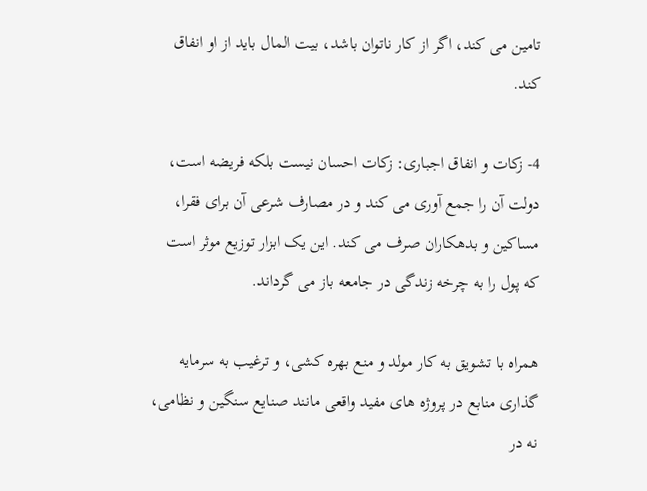تامین می کند، اگر از کار ناتوان باشد، بیت المال باید از او انفاق کند.

4- زکات و انفاق اجباری: زکات احسان نیست بلکه فریضه است، دولت آن را جمع آوری می کند و در مصارف شرعی آن برای فقرا، مساکین و بدهکاران صرف می کند. این یک ابزار توزیع موثر است که پول را به چرخه زندگی در جامعه باز می گرداند.

همراه با تشویق به کار مولد و منع بهره کشی، و ترغیب به سرمایه گذاری منابع در پروژه های مفید واقعی مانند صنایع سنگین و نظامی، نه در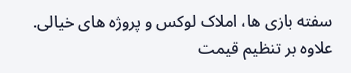سفته بازی ها، املاک لوکس و پروژه های خیالی. علاوه بر تنظیم قیمت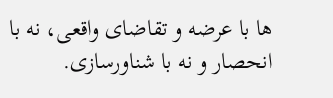ها با عرضه و تقاضای واقعی، نه با انحصار و نه با شناورسازی.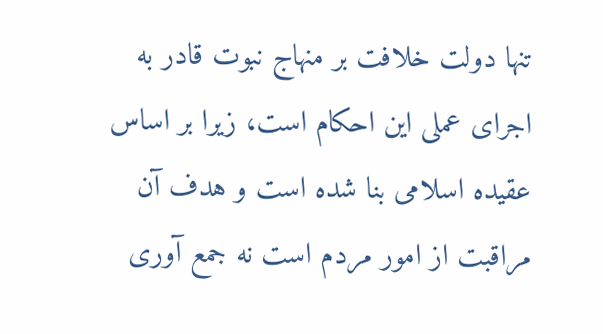تنها دولت خلافت بر منهاج نبوت قادر به اجرای عملی این احکام است، زیرا بر اساس عقیده اسلامی بنا شده است و هدف آن مراقبت از امور مردم است نه جمع آوری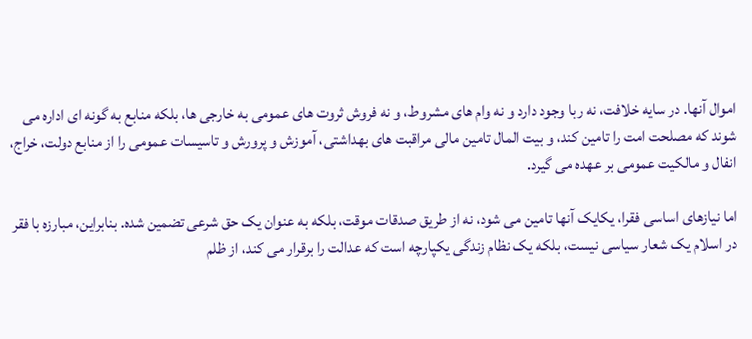اموال آنها. در سایه خلافت، نه ربا وجود دارد و نه وام های مشروط، و نه فروش ثروت های عمومی به خارجی ها، بلکه منابع به گونه ای اداره می شوند که مصلحت امت را تامین کند، و بیت المال تامین مالی مراقبت های بهداشتی، آموزش و پرورش و تاسیسات عمومی را از منابع دولت، خراج، انفال و مالکیت عمومی بر عهده می گیرد.

اما نیازهای اساسی فقرا، یکایک آنها تامین می شود، نه از طریق صدقات موقت، بلکه به عنوان یک حق شرعی تضمین شده. بنابراین، مبارزه با فقر در اسلام یک شعار سیاسی نیست، بلکه یک نظام زندگی یکپارچه است که عدالت را برقرار می کند، از ظلم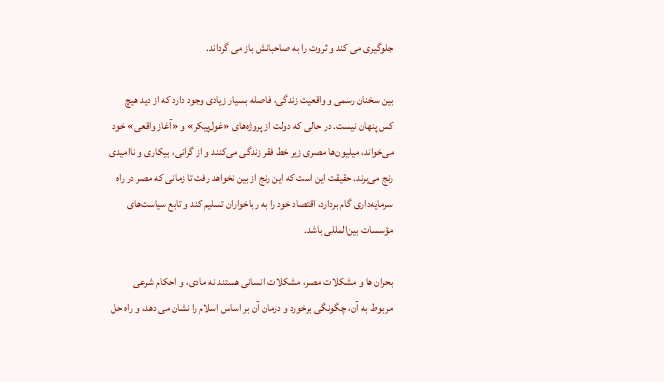جلوگیری می کند و ثروت را به صاحبانش باز می گرداند.

بین سخنان رسمی و واقعیت زندگی، فاصله بسیار زیادی وجود دارد که از دید هیچ کس پنهان نیست. در حالی که دولت از پروژه‌های «غول‌پیکر» و «آغاز واقعی» خود می‌خواند، میلیون‌ها مصری زیر خط فقر زندگی می‌کنند و از گرانی، بیکاری و ناامیدی رنج می‌برند. حقیقت این است که این رنج از بین نخواهد رفت تا زمانی که مصر در راه سرمایه‌داری گام بردارد، اقتصاد خود را به رباخواران تسلیم کند و تابع سیاست‌های مؤسسات بین‌المللی باشد.

بحران ها و مشکلات مصر، مشکلات انسانی هستند نه مادی، و احکام شرعی مربوط به آن، چگونگی برخورد و درمان آن بر اساس اسلام را نشان می دهد، و راه حل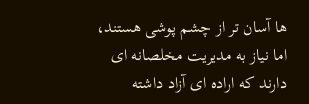ها آسان تر از چشم پوشی هستند، اما نیاز به مدیریت مخلصانه ای دارند که اراده ای آزاد داشته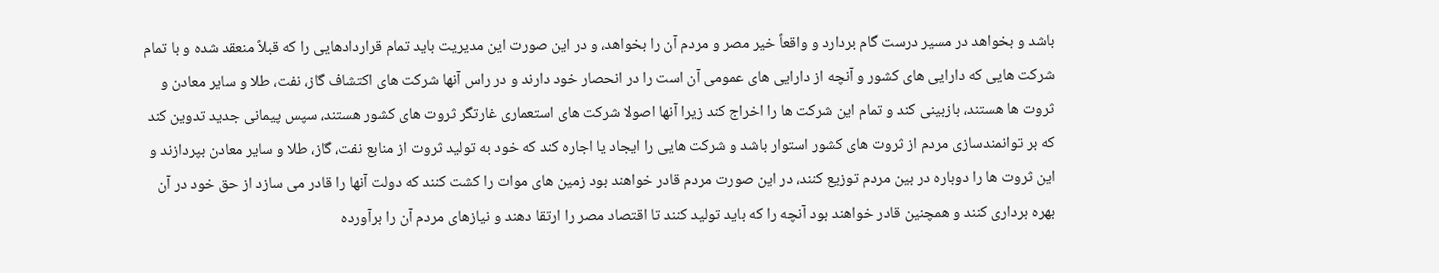باشد و بخواهد در مسیر درست گام بردارد و واقعاً خیر مصر و مردم آن را بخواهد، و در این صورت این مدیریت باید تمام قراردادهایی را که قبلاً منعقد شده و با تمام شرکت هایی که دارایی های کشور و آنچه از دارایی های عمومی آن است را در انحصار خود دارند و در راس آنها شرکت های اکتشاف گاز، نفت، طلا و سایر معادن و ثروت ها هستند، بازبینی کند و تمام این شرکت ها را اخراج کند زیرا آنها اصولا شرکت های استعماری غارتگر ثروت های کشور هستند، سپس پیمانی جدید تدوین کند که بر توانمندسازی مردم از ثروت های کشور استوار باشد و شرکت هایی را ایجاد یا اجاره کند که خود به تولید ثروت از منابع نفت، گاز، طلا و سایر معادن بپردازند و این ثروت ها را دوباره در بین مردم توزیع کنند، در این صورت مردم قادر خواهند بود زمین های موات را کشت کنند که دولت آنها را قادر می سازد از حق خود در آن بهره برداری کنند و همچنین قادر خواهند بود آنچه را که باید تولید کنند تا اقتصاد مصر را ارتقا دهند و نیازهای مردم آن را برآورده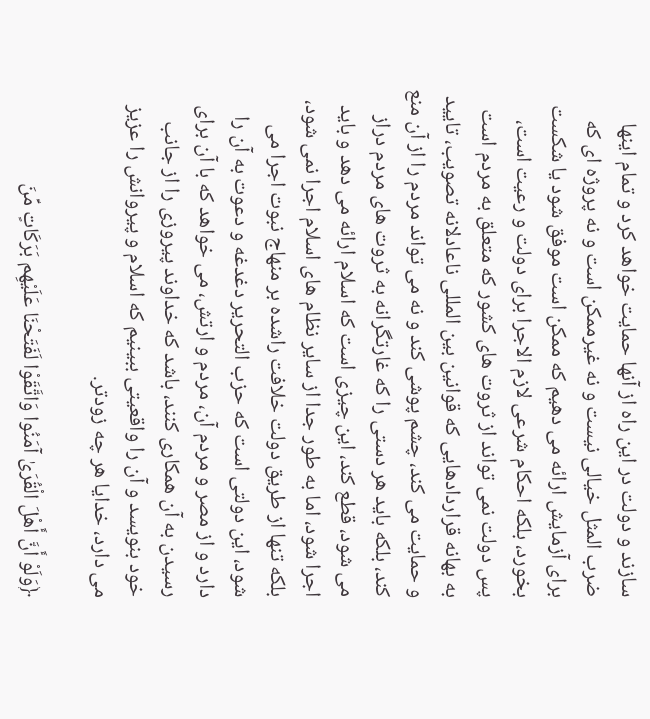سازند و دولت در این راه از آنها حمایت خواهد کرد و تمام اینها ضرب المثل خیالی نیست و نه غیرممکن است و نه پروژه ای که برای آزمایش ارائه می دهیم که ممکن است موفق شود یا شکست بخورد، بلکه احکام شرعی لازم الاجرا برای دولت و رعیت است، پس دولت نمی تواند از ثروت های کشور که متعلق به مردم است به بهانه قراردادهایی که قوانین بین المللی ناعادلانه تصویب، تایید و حمایت می کند، چشم پوشی کند و نه می تواند مردم را از آن منع کند، بلکه باید هر دستی را که غارتگرانه به ثروت های مردم دراز می شود، قطع کند، این چیزی است که اسلام ارائه می دهد و باید اجرا شود، اما به طور جدا از سایر نظام های اسلام اجرا نمی شود، بلکه تنها از طریق دولت خلافت راشده بر منهاج نبوت اجرا می شود، این دولتی است که حزب التحریر دغدغه و دعوت به آن را دارد و از مصر و مردم آن، مردم و ارتش، می خواهد که با آن برای رسیدن به آن همکاری کنند، باشد که خداوند پیروزی را از جانب خود بنویسد و آن را واقعیتی ببینیم که اسلام و پیروانش را عزیز می دارد، خدایا هر چه زودتر.

﴿وَلَوْ أَنَّ أَهْلَ الْقُرَىٰ آمَنُوا وَاتَّقَوْا لَفَتَحْنَا عَلَيْهِم بَرَكَاتٍ مِّنَ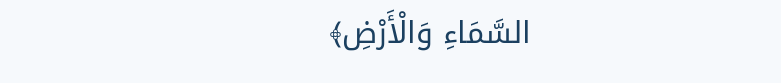السَّمَاءِ وَالْأَرْضِ﴾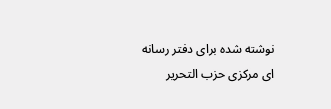نوشته شده برای دفتر رسانه ای مرکزی حزب التحریر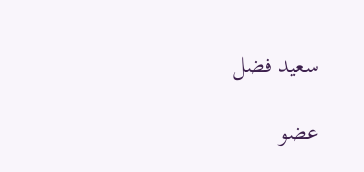سعید فضل

عضو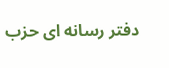دفتر رسانه ای حزب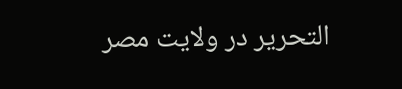التحریر در ولایت مصر